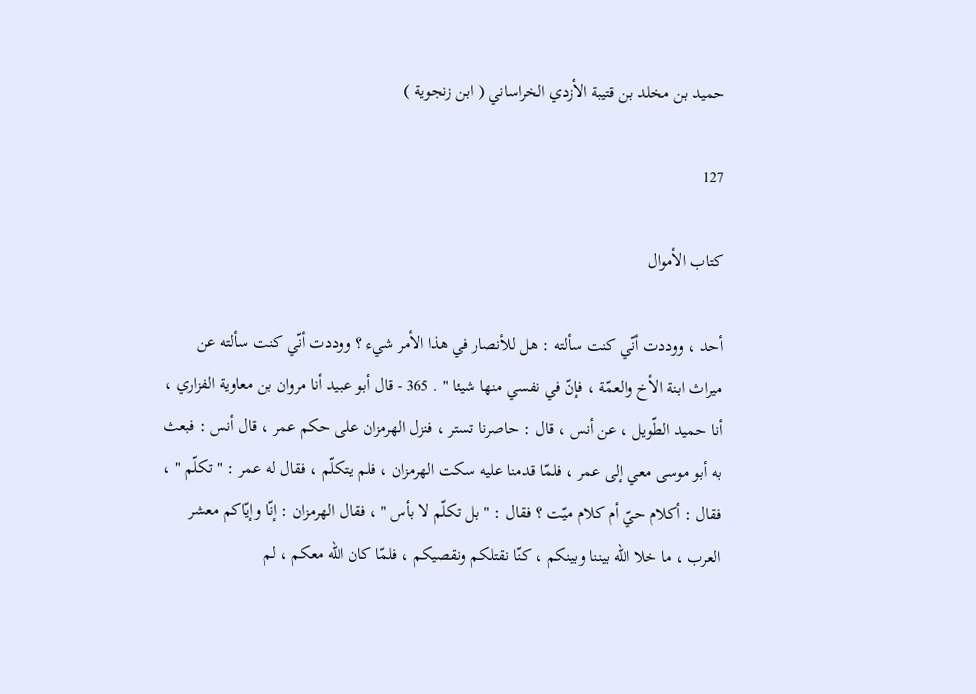حميد بن مخلد بن قتيبة الأزدي الخراساني ( ابن زنجوية )

127

كتاب الأموال

أحد ، ووددت أنّي كنت سألته : هل للأنصار في هذا الأمر شيء ؟ ووددت أنّي كنت سألته عن ميراث ابنة الأخ والعمّة ، فإنّ في نفسي منها شيئا " . 365 - قال أبو عبيد أنا مروان بن معاوية الفزاري ، أنا حميد الطّويل ، عن أنس ، قال : حاصرنا تستر ، فنزل الهرمزان على حكم عمر ، قال أنس : فبعث به أبو موسى معي إلى عمر ، فلمّا قدمنا عليه سكت الهرمزان ، فلم يتكلّم ، فقال له عمر : " تكلّم " ، فقال : أكلام حيّ أم كلام ميّت ؟ فقال : " بل تكلّم لا بأس " ، فقال الهرمزان : إنّا وإيّاكم معشر العرب ، ما خلا اللّه بيننا وبينكم ، كنّا نقتلكم ونقصيكم ، فلمّا كان اللّه معكم ، لم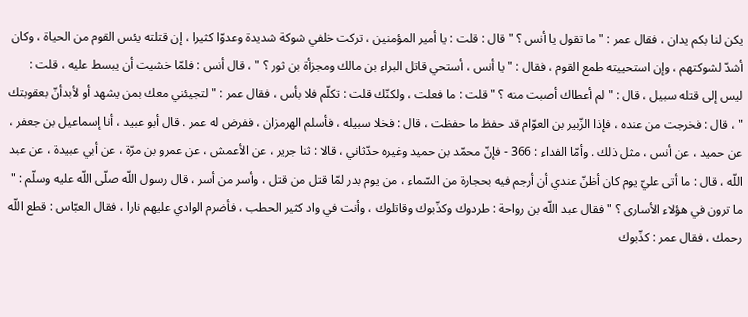يكن لنا بكم يدان ، فقال عمر : " ما تقول يا أنس ؟ " قال : قلت : يا أمير المؤمنين ، تركت خلفي شوكة شديدة وعدوّا كثيرا ، إن قتلته يئس القوم من الحياة ، وكان أشدّ لشوكتهم ، وإن استحييته طمع القوم ، فقال : " يا أنس ، أستحي قاتل البراء بن مالك ومجزأة بن ثور ؟ " ، قال أنس : فلمّا خشيت أن يبسط عليه ، قلت : ليس إلى قتله سبيل ، قال : " لم أعطاك أصبت منه ؟ " قلت : ما فعلت ، ولكنّك قلت : تكلّم فلا بأس ، فقال عمر : " لتجيئني معك بمن يشهد أو لأبدأنّ بعقوبتك " ، قال : فخرجت من عنده ، فإذا الزّبير بن العوّام قد حفظ ما حفظت ، قال : فخلا سبيله ، فأسلم الهرمزان ، ففرض له عمر . قال أبو عبيد ، أنا إسماعيل بن جعفر ، عن حميد ، عن أنس ، مثل ذلك . وأمّا الفداء : 366 - فإنّ محمّد بن حميد وغيره حدّثاني ، قالا : ثنا جرير ، عن الأعمش ، عن عمرو بن مرّة ، عن أبي عبيدة ، عن عبد اللّه ، قال : ما أتى عليّ يوم كان أظنّ عندي أن أرجم فيه بحجارة من السّماء ، من يوم بدر لمّا قتل من قتل ، وأسر من أسر ، قال رسول اللّه صلّى اللّه عليه وسلّم : " ما ترون في هؤلاء الأسارى ؟ " فقال عبد اللّه بن رواحة : طردوك وكذّبوك وقاتلوك ، وأنت في واد كثير الحطب ، فأضرم الوادي عليهم نارا ، فقال العبّاس : قطع اللّه رحمك ، فقال عمر : كذّبوك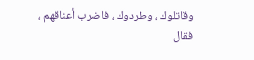وقاتلوك ، وطردوك ، فاضرب أعناقهم ، فقال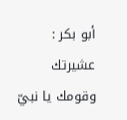أبو بكر : عشيرتك وقومك يا نبيّ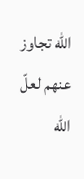اللّه تجاوز عنهم لعلّ اللّه